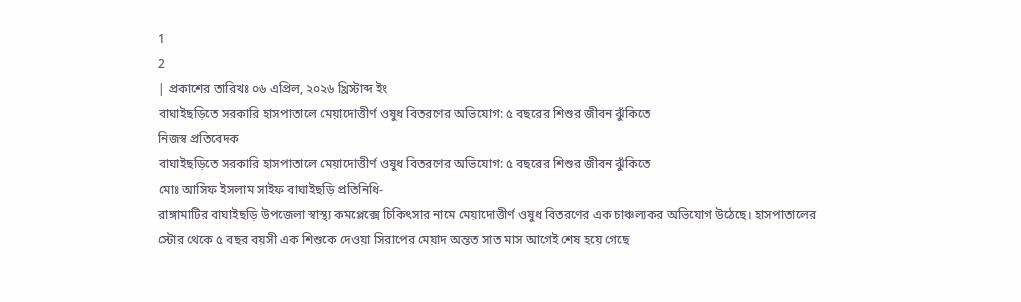1
2
| প্রকাশের তারিখঃ ০৬ এপ্রিল, ২০২৬ খ্রিস্টাব্দ ইং
বাঘাইছড়িতে সরকারি হাসপাতালে মেয়াদোত্তীর্ণ ওষুধ বিতরণের অভিযোগ: ৫ বছরের শিশুর জীবন ঝুঁকিতে
নিজস্ব প্রতিবেদক
বাঘাইছড়িতে সরকারি হাসপাতালে মেয়াদোত্তীর্ণ ওষুধ বিতরণের অভিযোগ: ৫ বছরের শিশুর জীবন ঝুঁকিতে
মোঃ আসিফ ইসলাম সাইফ বাঘাইছড়ি প্রতিনিধি-
রাঙ্গামাটির বাঘাইছড়ি উপজেলা স্বাস্থ্য কমপ্লেক্সে চিকিৎসার নামে মেয়াদোত্তীর্ণ ওষুধ বিতরণের এক চাঞ্চল্যকর অভিযোগ উঠেছে। হাসপাতালের স্টোর থেকে ৫ বছর বয়সী এক শিশুকে দেওয়া সিরাপের মেয়াদ অন্তত সাত মাস আগেই শেষ হয়ে গেছে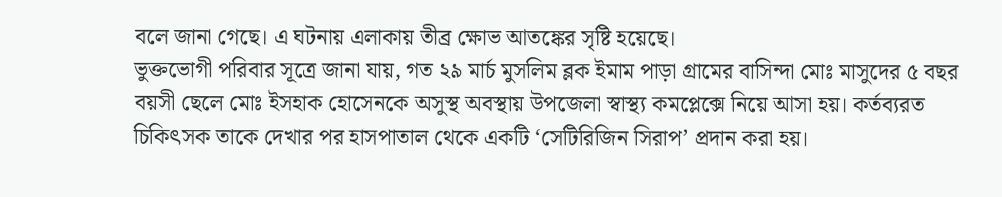বলে জানা গেছে। এ ঘটনায় এলাকায় তীব্র ক্ষোভ আতঙ্কের সৃষ্টি হয়েছে।
ভুক্তভোগী পরিবার সূত্রে জানা যায়, গত ২৯ মার্চ মুসলিম ব্লক ইমাম পাড়া গ্রামের বাসিন্দা মোঃ মাসুদের ৫ বছর বয়সী ছেলে মোঃ ইসহাক হোসেনকে অসুস্থ অবস্থায় উপজেলা স্বাস্থ্য কমপ্লেক্সে নিয়ে আসা হয়। কর্তব্যরত চিকিৎসক তাকে দেখার পর হাসপাতাল থেকে একটি ‘সেটিরিজিন সিরাপ’ প্রদান করা হয়।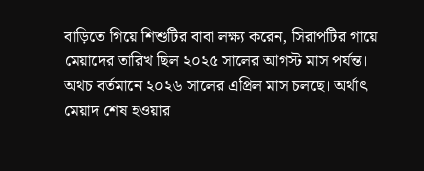বাড়িতে গিয়ে শিশুটির বাবা লক্ষ্য করেন, সিরাপটির গায়ে মেয়াদের তারিখ ছিল ২০২৫ সালের আগস্ট মাস পর্যন্ত। অথচ বর্তমানে ২০২৬ সালের এপ্রিল মাস চলছে। অর্থাৎ মেয়াদ শেষ হওয়ার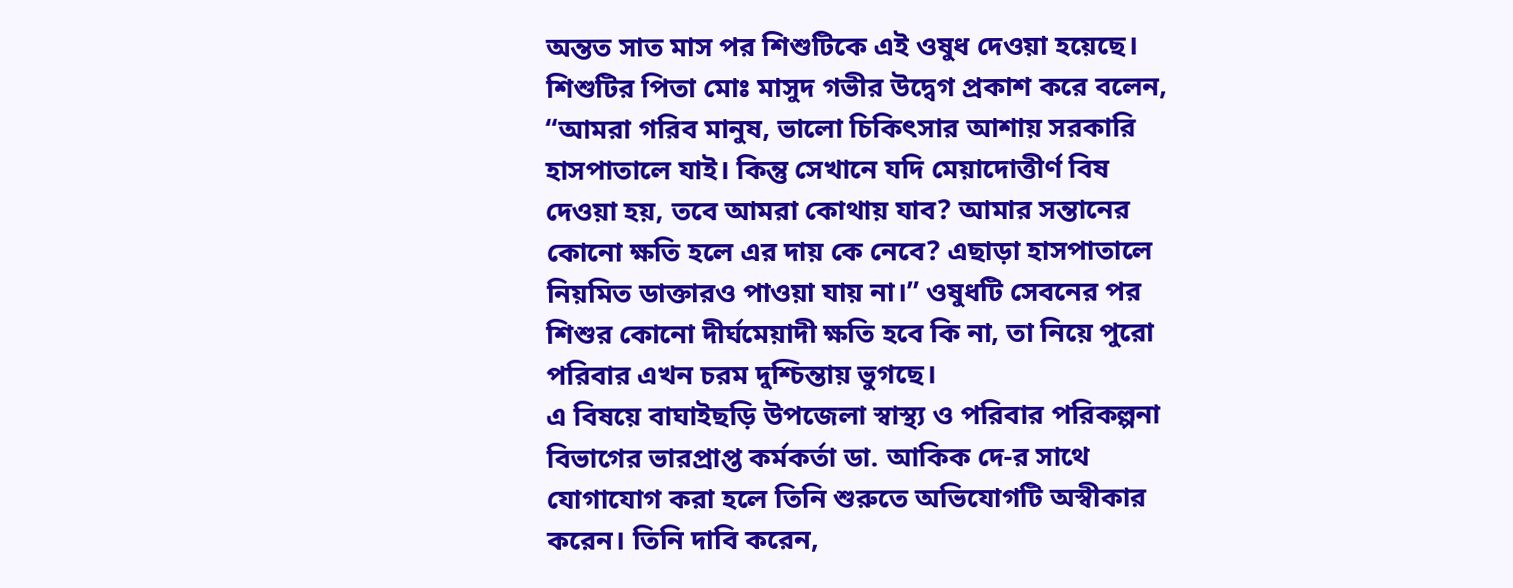অন্তত সাত মাস পর শিশুটিকে এই ওষুধ দেওয়া হয়েছে।
শিশুটির পিতা মোঃ মাসুদ গভীর উদ্বেগ প্রকাশ করে বলেন, “আমরা গরিব মানুষ, ভালো চিকিৎসার আশায় সরকারি হাসপাতালে যাই। কিন্তু সেখানে যদি মেয়াদোত্তীর্ণ বিষ দেওয়া হয়, তবে আমরা কোথায় যাব? আমার সন্তানের কোনো ক্ষতি হলে এর দায় কে নেবে? এছাড়া হাসপাতালে নিয়মিত ডাক্তারও পাওয়া যায় না।” ওষুধটি সেবনের পর শিশুর কোনো দীর্ঘমেয়াদী ক্ষতি হবে কি না, তা নিয়ে পুরো পরিবার এখন চরম দুশ্চিন্তায় ভুগছে।
এ বিষয়ে বাঘাইছড়ি উপজেলা স্বাস্থ্য ও পরিবার পরিকল্পনা বিভাগের ভারপ্রাপ্ত কর্মকর্তা ডা. আকিক দে-র সাথে যোগাযোগ করা হলে তিনি শুরুতে অভিযোগটি অস্বীকার করেন। তিনি দাবি করেন,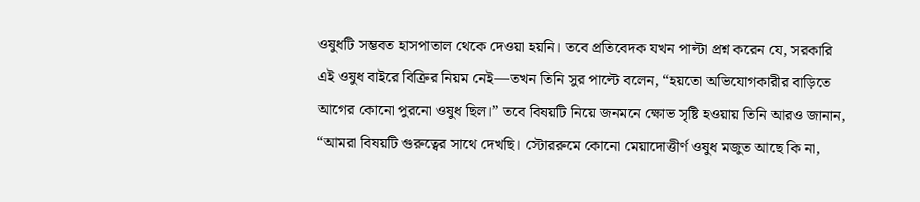ওষুধটি সম্ভবত হাসপাতাল থেকে দেওয়া হয়নি। তবে প্রতিবেদক যখন পাল্টা প্রশ্ন করেন যে, সরকারি এই ওষুধ বাইরে বিক্রির নিয়ম নেই—তখন তিনি সুর পাল্টে বলেন, “হয়তো অভিযোগকারীর বাড়িতে আগের কোনো পুরনো ওষুধ ছিল।” তবে বিষয়টি নিয়ে জনমনে ক্ষোভ সৃষ্টি হওয়ায় তিনি আরও জানান, “আমরা বিষয়টি গুরুত্বের সাথে দেখছি। স্টোররুমে কোনো মেয়াদোত্তীর্ণ ওষুধ মজুত আছে কি না,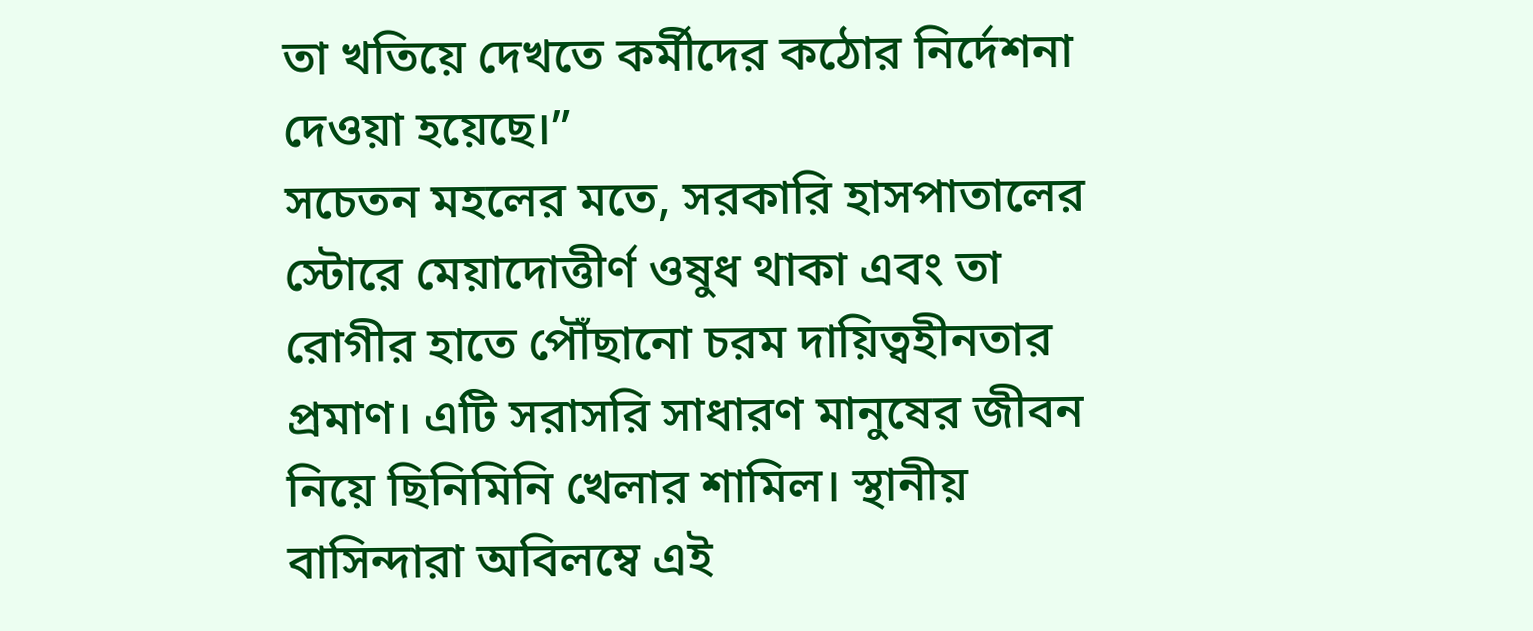তা খতিয়ে দেখতে কর্মীদের কঠোর নির্দেশনা দেওয়া হয়েছে।”
সচেতন মহলের মতে, সরকারি হাসপাতালের স্টোরে মেয়াদোত্তীর্ণ ওষুধ থাকা এবং তা রোগীর হাতে পৌঁছানো চরম দায়িত্বহীনতার প্রমাণ। এটি সরাসরি সাধারণ মানুষের জীবন নিয়ে ছিনিমিনি খেলার শামিল। স্থানীয় বাসিন্দারা অবিলম্বে এই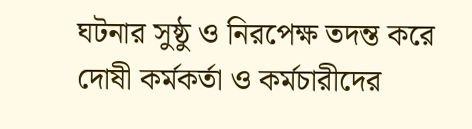ঘটনার সুষ্ঠু ও নিরপেক্ষ তদন্ত করে দোষী কর্মকর্তা ও কর্মচারীদের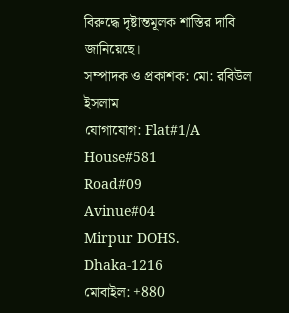বিরুদ্ধে দৃষ্টান্তমূলক শাস্তির দাবি জানিয়েছে।
সম্পাদক ও প্রকাশক: মো: রবিউল ইসলাম
যোগাযোগ: Flat#1/A
House#581
Road#09
Avinue#04
Mirpur DOHS. Dhaka-1216
মোবাইল: +880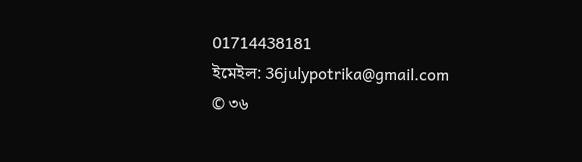01714438181
ইমেইল: 36julypotrika@gmail.com
© ৩৬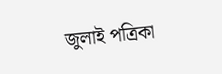জুলাই পত্রিকা